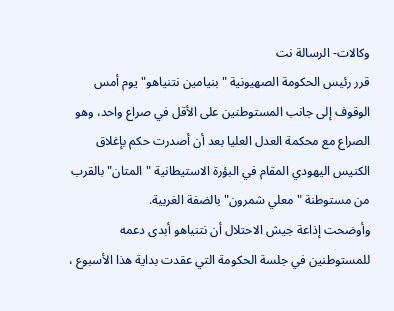وكالات- الرسالة نت
قرر رئيس الحكومة الصهيونية "بنيامين نتنياهو" يوم أمس الوقوف إلى جانب المستوطنين على الأقل في صراع واحد، وهو الصراع مع محكمة العدل العليا بعد أن أصدرت حكم بإغلاق الكنيس اليهودي المقام في البؤرة الاستيطانية "المتان" بالقرب من مستوطنة "معلي شمرون" بالضفة الغربية.
وأوضحت إذاعة جيش الاحتلال أن نتنياهو أبدى دعمه للمستوطنين في جلسة الحكومة التي عقدت بداية هذا الأسبوع ،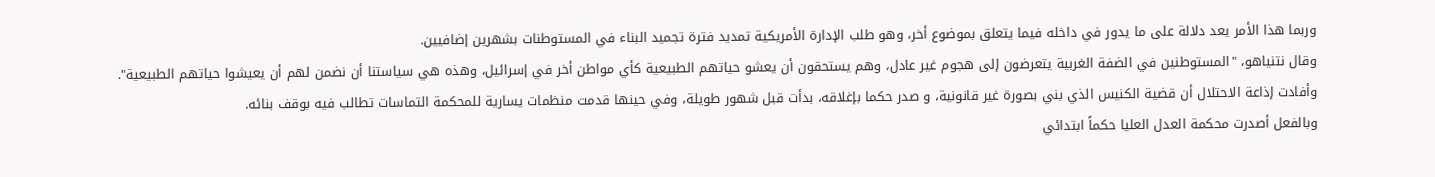وربما هذا الأمر يعد دلالة على ما يدور في داخله فيما يتعلق بموضوع أخر، وهو طلب الإدارة الأمريكية تمديد فترة تجميد البناء في المستوطنات بشهرين إضافيين.
وقال نتنياهو، "المستوطنين في الضفة الغربية يتعرضون إلى هجوم غير عادل، وهم يستحقون أن يعشو حياتهم الطبيعية كأي مواطن أخر في إسرائيل، وهذه هي سياستنا أن نضمن لهم أن يعيشوا حياتهم الطبيعية".
وأفادت إذاعة الاحتلال أن قضية الكنيس الذي بني بصورة غير قانونية، و صدر حكما بإغلاقه، بدأت قبل شهور طويلة، وفي حينها قدمت منظمات يسارية للمحكمة التماسات تطالب فيه بوقف بنائه.
وبالفعل أصدرت محكمة العدل العليا حكماً ابتدائي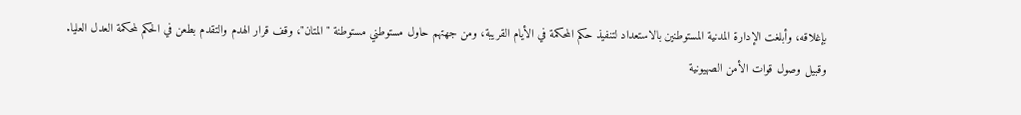بإغلاقه، وأبلغت الإدارة المدنية المستوطنين بالاستعداد لتنفيذ حكم المحكمة في الأيام القريبة، ومن جهتهم حاول مستوطني مستوطنة "المتان"، وقف قرار الهدم والتقدم بطعن في الحكم لمحكمة العدل العليا.
وقبيل وصول قوات الأمن الصهيونية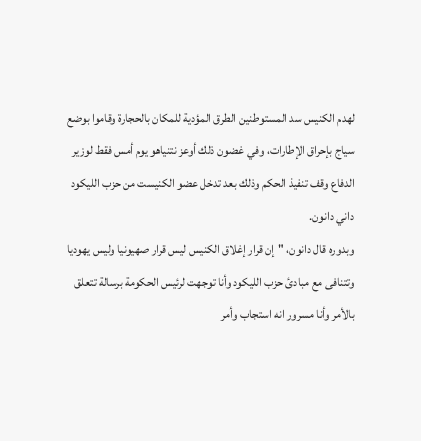لهدم الكنيس سد المستوطنين الطرق المؤدية للمكان بالحجارة وقاموا بوضع سياج بإحراق الإطارات، وفي غضون ذلك أوعز نتنياهو يوم أمس فقط لوزير الدفاع وقف تنفيذ الحكم وذلك بعد تدخل عضو الكنيست من حزب الليكود داني دانون.
وبدوره قال دانون، "إن قرار إغلاق الكنيس ليس قرار صهيونيا وليس يهوديا وتتنافى مع مبادئ حزب الليكود وأنا توجهت لرئيس الحكومة برسالة تتعلق بالأمر وأنا مسرور انه استجاب وأمر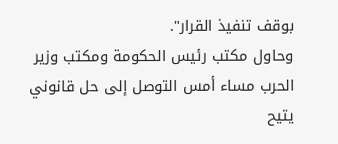بوقف تنفيذ القرار".
وحاول مكتب رئيس الحكومة ومكتب وزير الحرب مساء أمس التوصل إلى حل قانوني يتيح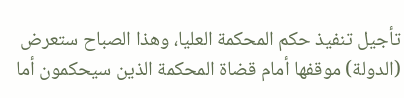تأجيل تنفيذ حكم المحكمة العليا، وهذا الصباح ستعرض (الدولة) موقفها أمام قضاة المحكمة الذين سيحكمون أما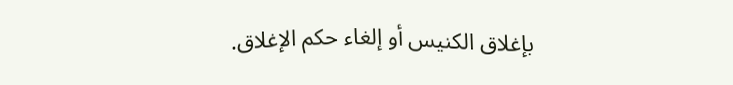بإغلاق الكنيس أو إلغاء حكم الإغلاق.